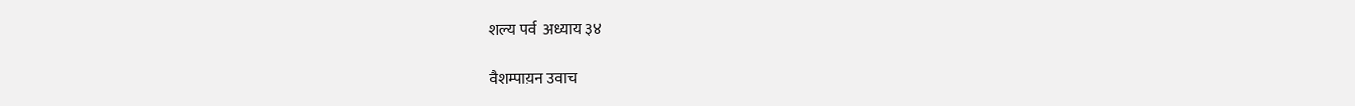शल्य पर्व  अध्याय ३४

वैशम्पाय़न उवाच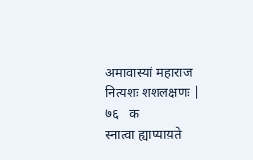अमावास्यां महाराज नित्यशः शशलक्षणः |  ७६   क
स्नात्वा ह्याप्याय़ते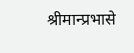श्रीमान्प्रभासे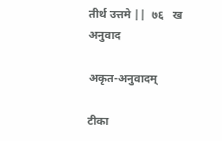तीर्थ उत्तमे ||  ७६   ख
अनुवाद

अकृत-अनुवादम्

टीका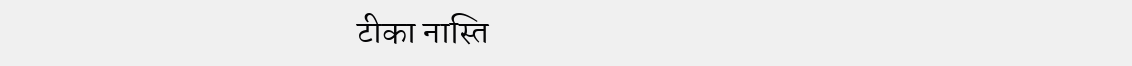टीका नास्ति